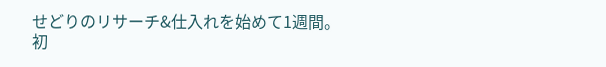せどりのリサーチ&仕入れを始めて1週間。
初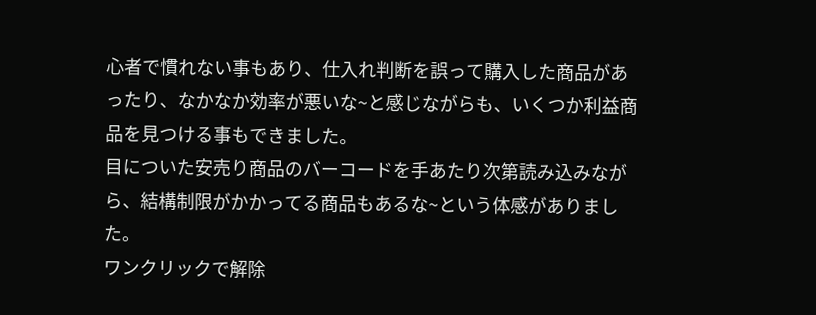心者で慣れない事もあり、仕入れ判断を誤って購入した商品があったり、なかなか効率が悪いな~と感じながらも、いくつか利益商品を見つける事もできました。
目についた安売り商品のバーコードを手あたり次第読み込みながら、結構制限がかかってる商品もあるな~という体感がありました。
ワンクリックで解除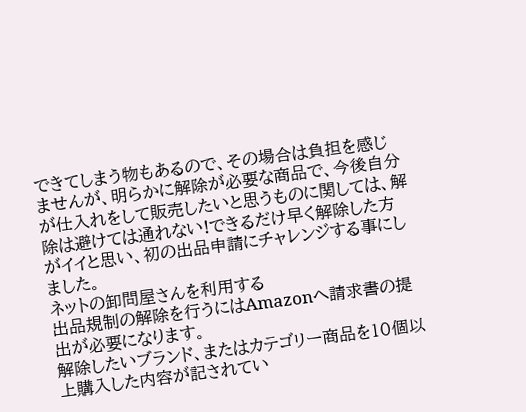できてしまう物もあるので、その場合は負担を感じませんが、明らかに解除が必要な商品で、今後自分が仕入れをして販売したいと思うものに関しては、解除は避けては通れない!できるだけ早く解除した方がイイと思い、初の出品申請にチャレンジする事にしました。
ネットの卸問屋さんを利用する
出品規制の解除を行うにはAmazonへ請求書の提出が必要になります。
解除したいブランド、またはカテゴリー商品を10個以上購入した内容が記されてい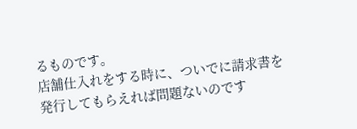るものです。
店舗仕入れをする時に、ついでに請求書を発行してもらえれば問題ないのです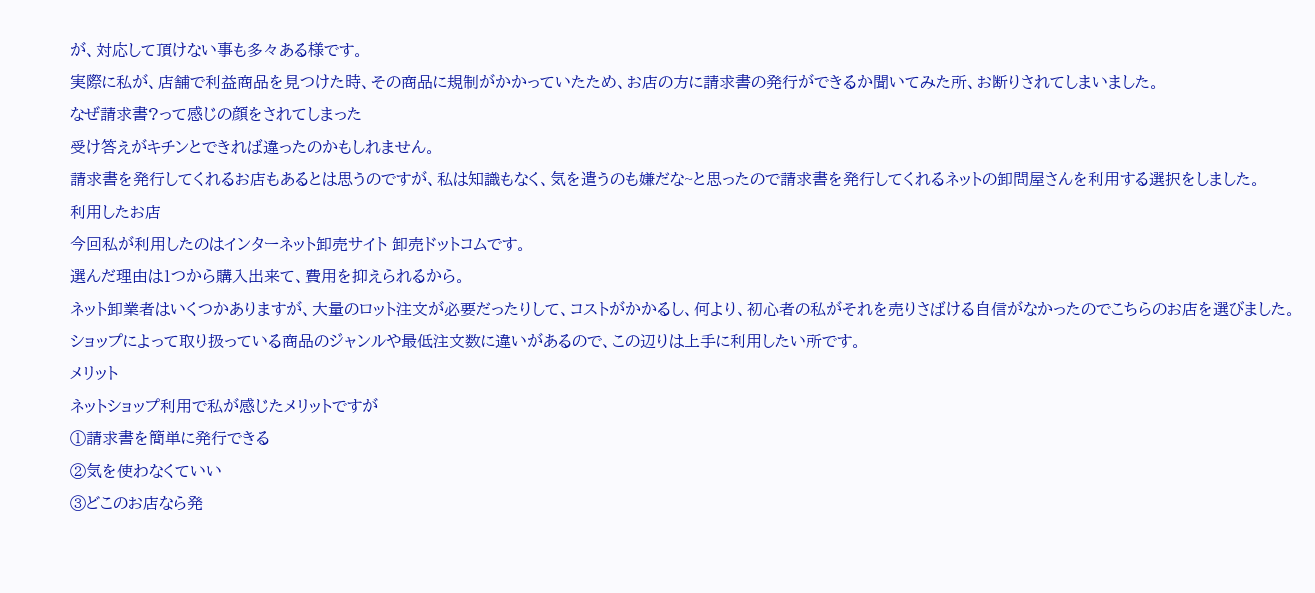が、対応して頂けない事も多々ある様です。
実際に私が、店舗で利益商品を見つけた時、その商品に規制がかかっていたため、お店の方に請求書の発行ができるか聞いてみた所、お断りされてしまいました。
なぜ請求書?って感じの顔をされてしまった
受け答えがキチンとできれば違ったのかもしれません。
請求書を発行してくれるお店もあるとは思うのですが、私は知識もなく、気を遣うのも嫌だな~と思ったので請求書を発行してくれるネットの卸問屋さんを利用する選択をしました。
利用したお店
今回私が利用したのはインターネット卸売サイト 卸売ドットコムです。
選んだ理由は1つから購入出来て、費用を抑えられるから。
ネット卸業者はいくつかありますが、大量のロット注文が必要だったりして、コストがかかるし、何より、初心者の私がそれを売りさばける自信がなかったのでこちらのお店を選びました。
ショップによって取り扱っている商品のジャンルや最低注文数に違いがあるので、この辺りは上手に利用したい所です。
メリット
ネットショップ利用で私が感じたメリットですが
①請求書を簡単に発行できる
②気を使わなくていい
③どこのお店なら発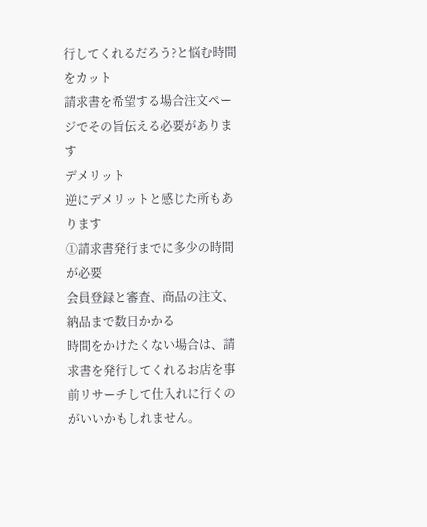行してくれるだろう?と悩む時間をカット
請求書を希望する場合注文ページでその旨伝える必要があります
デメリット
逆にデメリットと感じた所もあります
①請求書発行までに多少の時間が必要
会員登録と審査、商品の注文、納品まで数日かかる
時間をかけたくない場合は、請求書を発行してくれるお店を事前リサーチして仕入れに行くのがいいかもしれません。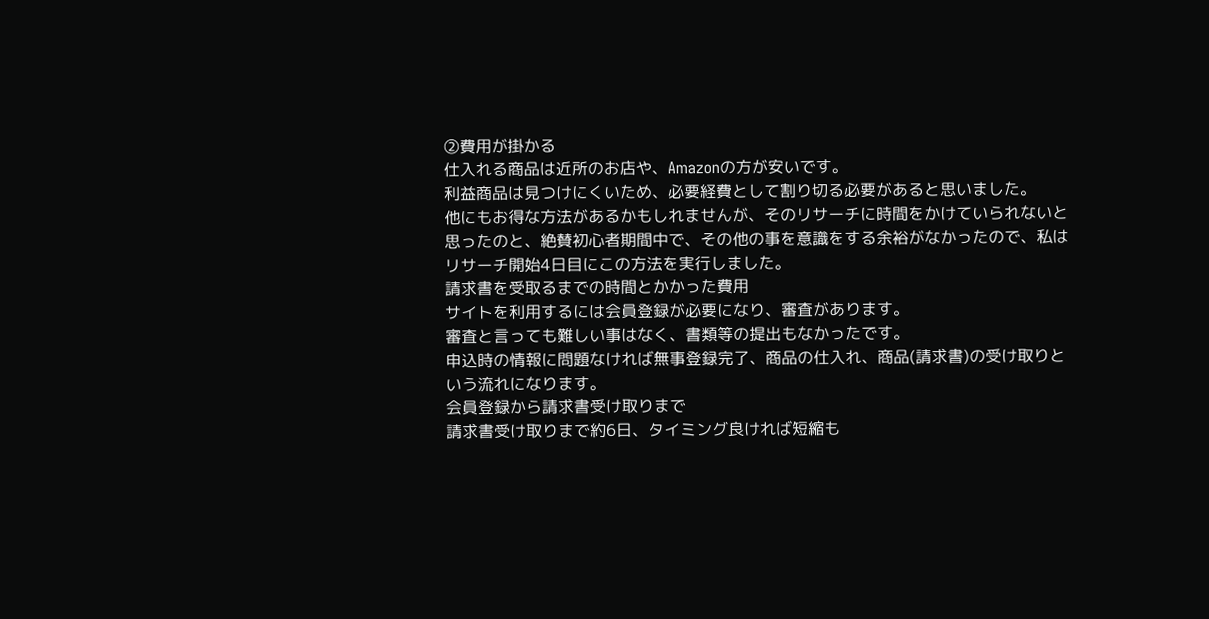②費用が掛かる
仕入れる商品は近所のお店や、Amazonの方が安いです。
利益商品は見つけにくいため、必要経費として割り切る必要があると思いました。
他にもお得な方法があるかもしれませんが、そのリサーチに時間をかけていられないと思ったのと、絶賛初心者期間中で、その他の事を意識をする余裕がなかったので、私はリサーチ開始4日目にこの方法を実行しました。
請求書を受取るまでの時間とかかった費用
サイトを利用するには会員登録が必要になり、審査があります。
審査と言っても難しい事はなく、書類等の提出もなかったです。
申込時の情報に問題なければ無事登録完了、商品の仕入れ、商品(請求書)の受け取りという流れになります。
会員登録から請求書受け取りまで
請求書受け取りまで約6日、タイミング良ければ短縮も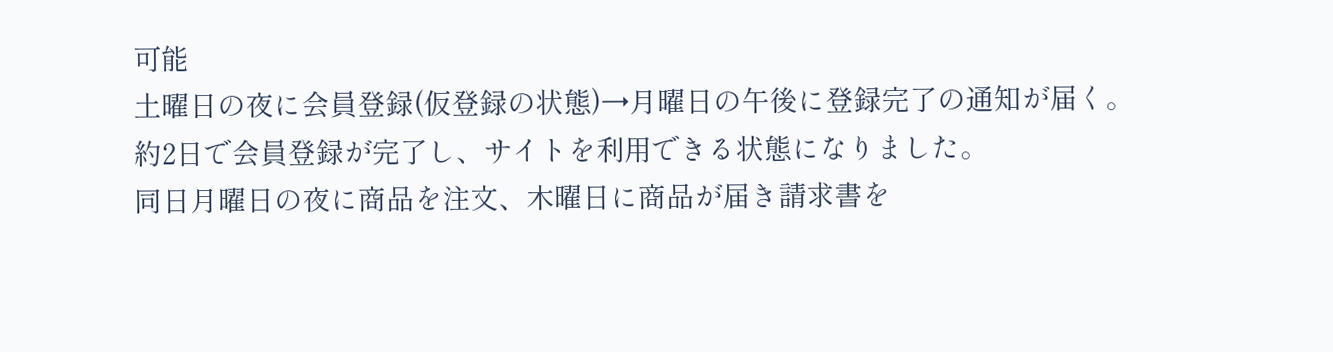可能
土曜日の夜に会員登録(仮登録の状態)→月曜日の午後に登録完了の通知が届く。
約2日で会員登録が完了し、サイトを利用できる状態になりました。
同日月曜日の夜に商品を注文、木曜日に商品が届き請求書を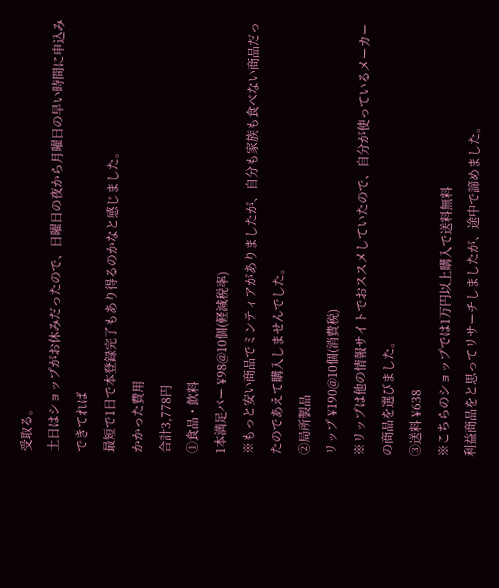受取る。
土日はショップがお休みだったので、日曜日の夜から月曜日の早い時間に申込みできてれば
最短で1日で本登録完了もあり得るのかなと感じました。
かかった費用
合計3,778円
①食品・飲料
1本満足バー ¥98@10個(軽減税率)
※もっと安い商品でミンティアがありましたが、自分も家族も食べない商品だったのであえて購入しませんでした。
②局所製品
リップ ¥190@10個(消費税)
※リップは他の情報サイトでおススメしていたので、自分が使っているメーカーの商品を選びました。
③送料 ¥638
※こちらのショップでは1万円以上購入で送料無料
利益商品をと思ってリサーチしましたが、途中で諦めました。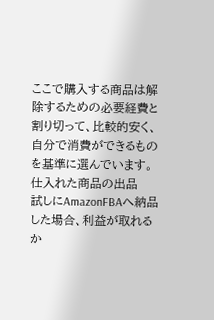ここで購入する商品は解除するための必要経費と割り切って、比較的安く、自分で消費ができるものを基準に選んでいます。
仕入れた商品の出品
試しにAmazonFBAへ納品した場合、利益が取れるか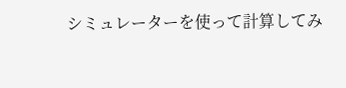シミュレーターを使って計算してみ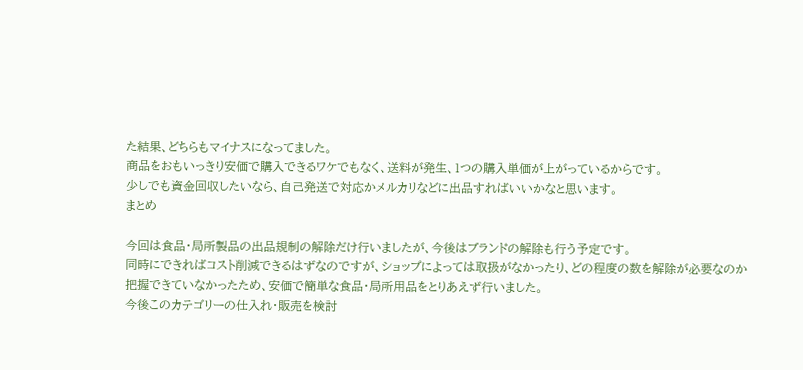た結果、どちらもマイナスになってました。
商品をおもいっきり安価で購入できるワケでもなく、送料が発生、1つの購入単価が上がっているからです。
少しでも資金回収したいなら、自己発送で対応かメルカリなどに出品すればいいかなと思います。
まとめ

今回は食品・局所製品の出品規制の解除だけ行いましたが、今後はブランドの解除も行う予定です。
同時にできればコスト削減できるはずなのですが、ショップによっては取扱がなかったり、どの程度の数を解除が必要なのか把握できていなかったため、安価で簡単な食品・局所用品をとりあえず行いました。
今後このカテゴリーの仕入れ・販売を検討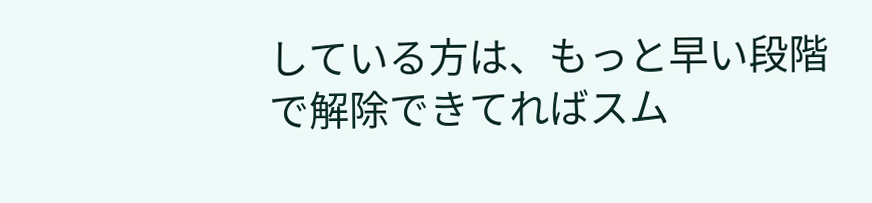している方は、もっと早い段階で解除できてればスム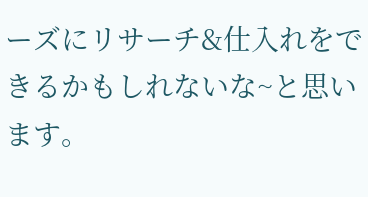ーズにリサーチ&仕入れをできるかもしれないな~と思います。